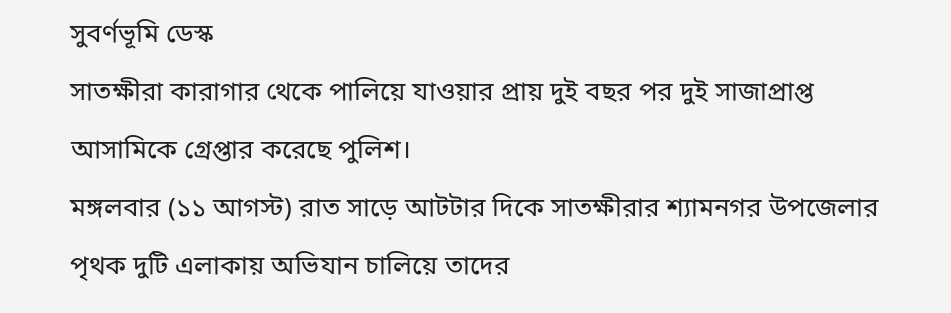সুবর্ণভূমি ডেস্ক
সাতক্ষীরা কারাগার থেকে পালিয়ে যাওয়ার প্রায় দুই বছর পর দুই সাজাপ্রাপ্ত আসামিকে গ্রেপ্তার করেছে পুলিশ।
মঙ্গলবার (১১ আগস্ট) রাত সাড়ে আটটার দিকে সাতক্ষীরার শ্যামনগর উপজেলার পৃথক দুটি এলাকায় অভিযান চালিয়ে তাদের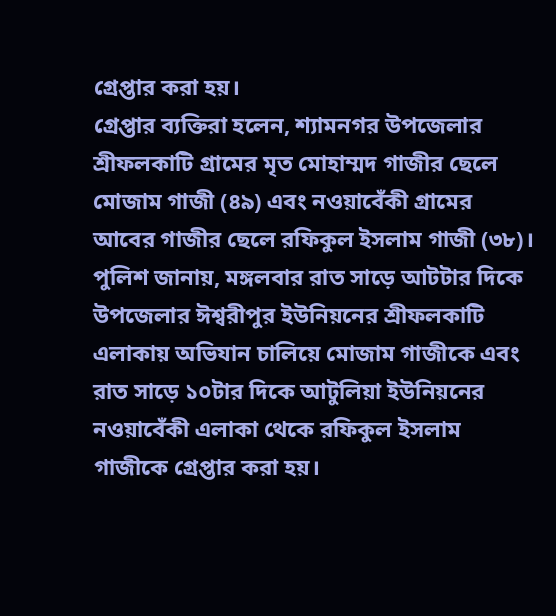গ্রেপ্তার করা হয়।
গ্রেপ্তার ব্যক্তিরা হলেন, শ্যামনগর উপজেলার শ্রীফলকাটি গ্রামের মৃত মোহাম্মদ গাজীর ছেলে মোজাম গাজী (৪৯) এবং নওয়াবেঁকী গ্রামের আবের গাজীর ছেলে রফিকুল ইসলাম গাজী (৩৮)।
পুলিশ জানায়, মঙ্গলবার রাত সাড়ে আটটার দিকে উপজেলার ঈশ্বরীপুর ইউনিয়নের শ্রীফলকাটি এলাকায় অভিযান চালিয়ে মোজাম গাজীকে এবং রাত সাড়ে ১০টার দিকে আটুলিয়া ইউনিয়নের নওয়াবেঁকী এলাকা থেকে রফিকুল ইসলাম গাজীকে গ্রেপ্তার করা হয়।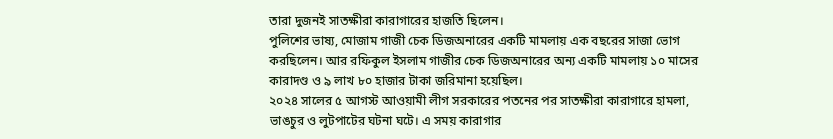তারা দুজনই সাতক্ষীরা কারাগারের হাজতি ছিলেন।
পুলিশের ভাষ্য, মোজাম গাজী চেক ডিজঅনারের একটি মামলায় এক বছরের সাজা ভোগ করছিলেন। আর রফিকুল ইসলাম গাজীর চেক ডিজঅনারের অন্য একটি মামলায় ১০ মাসের কারাদণ্ড ও ৯ লাখ ৮০ হাজার টাকা জরিমানা হয়েছিল।
২০২৪ সালের ৫ আগস্ট আওয়ামী লীগ সরকারের পতনের পর সাতক্ষীরা কারাগারে হামলা, ভাঙচুর ও লুটপাটের ঘটনা ঘটে। এ সময় কারাগার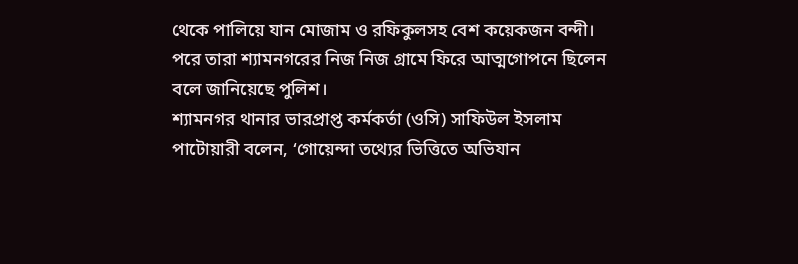থেকে পালিয়ে যান মোজাম ও রফিকুলসহ বেশ কয়েকজন বন্দী। পরে তারা শ্যামনগরের নিজ নিজ গ্রামে ফিরে আত্মগোপনে ছিলেন বলে জানিয়েছে পুলিশ।
শ্যামনগর থানার ভারপ্রাপ্ত কর্মকর্তা (ওসি) সাফিউল ইসলাম পাটোয়ারী বলেন, ‘গোয়েন্দা তথ্যের ভিত্তিতে অভিযান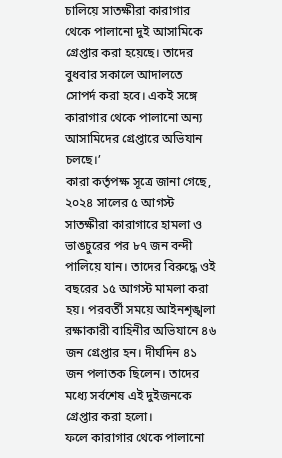চালিয়ে সাতক্ষীরা কারাগার থেকে পালানো দুই আসামিকে গ্রেপ্তার করা হয়েছে। তাদের বুধবার সকালে আদালতে সোপর্দ করা হবে। একই সঙ্গে কারাগার থেকে পালানো অন্য আসামিদের গ্রেপ্তারে অভিযান চলছে।’
কারা কর্তৃপক্ষ সূত্রে জানা গেছে, ২০২৪ সালের ৫ আগস্ট সাতক্ষীরা কারাগারে হামলা ও ভাঙচুরের পর ৮৭ জন বন্দী পালিয়ে যান। তাদের বিরুদ্ধে ওই বছরের ১৫ আগস্ট মামলা করা হয়। পরবর্তী সময়ে আইনশৃঙ্খলা রক্ষাকারী বাহিনীর অভিযানে ৪৬ জন গ্রেপ্তার হন। দীর্ঘদিন ৪১ জন পলাতক ছিলেন। তাদের মধ্যে সর্বশেষ এই দুইজনকে গ্রেপ্তার করা হলো।
ফলে কারাগার থেকে পালানো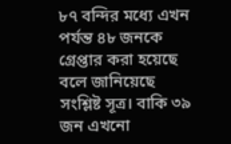৮৭ বন্দির মধ্যে এখন পর্যন্ত ৪৮ জনকে গ্রেপ্তার করা হয়েছে বলে জানিয়েছে সংশ্লিষ্ট সূত্র। বাকি ৩৯ জন এখনো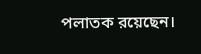পলাতক রয়েছেন।